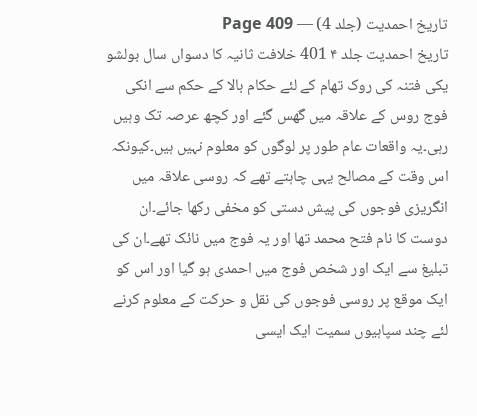تاریخ احمدیت (جلد 4) — Page 409
تاریخ احمدیت جلد ۴ 401 خلافت ثانیہ کا دسواں سال بولشو یکی فتنہ کی روک تھام کے لئے حکام بالا کے حکم سے انکی فوج روس کے علاقہ میں گھس گئے اور کچھ عرصہ تک وہیں رہی۔یہ واقعات عام طور پر لوگوں کو معلوم نہیں ہیں۔کیونکہ اس وقت کے مصالح یہی چاہتے تھے کہ روسی علاقہ میں انگریزی فوجوں کی پیش دستی کو مخفی رکھا جائے۔ان دوست کا نام فتح محمد تھا اور یہ فوج میں نائک تھے۔ان کی تبلیغ سے ایک اور شخص فوج میں احمدی ہو گیا اور اس کو ایک موقع پر روسی فوجوں کی نقل و حرکت کے معلوم کرنے لئے چند سپاہیوں سمیت ایک ایسی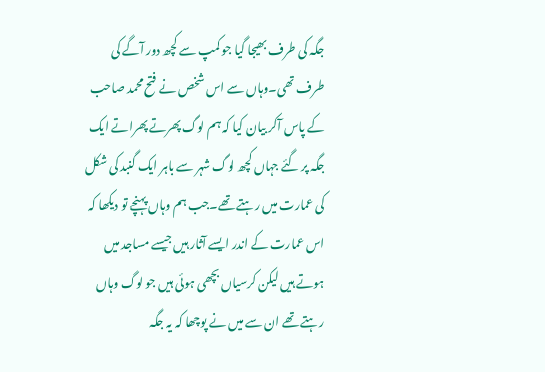جگہ کی طرف بھیجا گیا جو کمپ سے کچھ دور آگے کی طرف تھی۔وہاں سے اس شخص نے فتح محمد صاحب کے پاس آکر بیان کیا کہ ہم لوگ پھرتے پھراتے ایک جگہ پر گئے جہاں کچھ لوگ شہر سے باہر ایک گنبد کی شکل کی عمارت میں رہتے تھے۔جب ہم وہاں پہنچے تو دیکھا کہ اس عمارت کے اندر ایسے آثار ہیں جیسے مساجد میں ہوتے ہیں لیکن کرسیاں بچھی ہوئی ہیں جو لوگ وہاں رہتے تھے ان سے میں نے پوچھا کہ یہ جگہ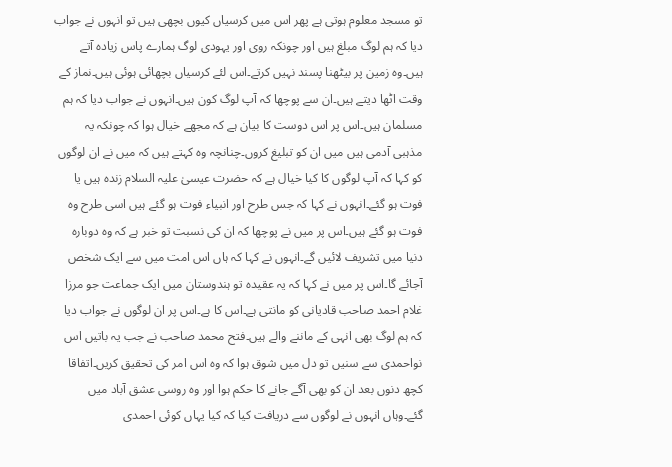تو مسجد معلوم ہوتی ہے پھر اس میں کرسیاں کیوں بچھی ہیں تو انہوں نے جواب دیا کہ ہم لوگ مبلغ ہیں اور چونکہ روی اور یہودی لوگ ہمارے پاس زیادہ آتے ہیں۔وہ زمین پر بیٹھنا پسند نہیں کرتے۔اس لئے کرسیاں بچھائی ہوئی ہیں۔نماز کے وقت اٹھا دیتے ہیں۔ان سے پوچھا کہ آپ لوگ کون ہیں۔انہوں نے جواب دیا کہ ہم مسلمان ہیں۔اس پر اس دوست کا بیان ہے کہ مجھے خیال ہوا کہ چونکہ یہ مذہبی آدمی ہیں میں ان کو تبلیغ کروں۔چنانچہ وہ کہتے ہیں کہ میں نے ان لوگوں کو کہا کہ آپ لوگوں کا کیا خیال ہے کہ حضرت عیسیٰ علیہ السلام زندہ ہیں یا فوت ہو گئے۔انہوں نے کہا کہ جس طرح اور انبیاء فوت ہو گئے ہیں اسی طرح وہ فوت ہو گئے ہیں۔اس پر میں نے پوچھا کہ ان کی نسبت تو خبر ہے کہ وہ دوبارہ دنیا میں تشریف لائیں گے۔انہوں نے کہا کہ ہاں اس امت میں سے ایک شخص آجائے گا۔اس پر میں نے کہا کہ یہ عقیدہ تو ہندوستان میں ایک جماعت جو مرزا غلام احمد صاحب قادیانی کو مانتی ہے۔اس کا ہے۔اس پر ان لوگوں نے جواب دیا کہ ہم لوگ بھی انہی کے ماننے والے ہیں۔فتح محمد صاحب نے جب یہ باتیں اس نواحمدی سے سنیں تو دل میں شوق ہوا کہ وہ اس امر کی تحقیق کریں۔اتفاقا کچھ دنوں بعد ان کو بھی آگے جانے کا حکم ہوا اور وہ روسی عشق آباد میں گئے۔وہاں انہوں نے لوگوں سے دریافت کیا کہ کیا یہاں کوئی احمدی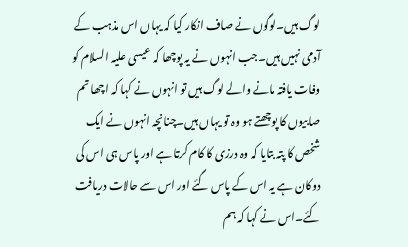لوگ ہیں۔لوگوں نے صاف انکار کیا کہ یہاں اس مذہب کے آدمی نہیں ہیں۔جب انہوں نے یہ پوچھا کہ عیسی علیہ السلام کو وفات یافتہ مانے والے لوگ ہیں تو انہوں نے کہا کہ اچھا تم صابیوں کا پوچھتے ہو وہ تو یہاں ہیں۔چنانچہ انہوں نے ایک شخص کا پتہ بتایا کہ وہ درزی کا کام کرتا ہے اور پاس ہی اس کی دوکان ہے یہ اس کے پاس گئے اور اس سے حالات دریافت کئے۔اس نے کہا کہ ہم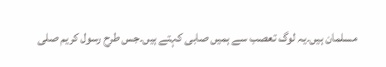مسلمان ہیں۔یہ لوگ تعصب سے ہمیں صابی کہتے ہیں۔جس طرح رسول کریم صلى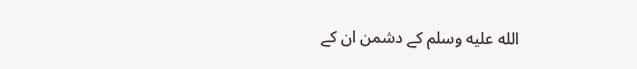الله عليه وسلم کے دشمن ان کے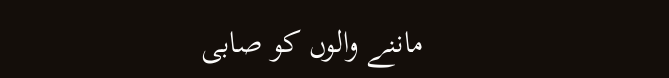ماننے والوں کو صابی